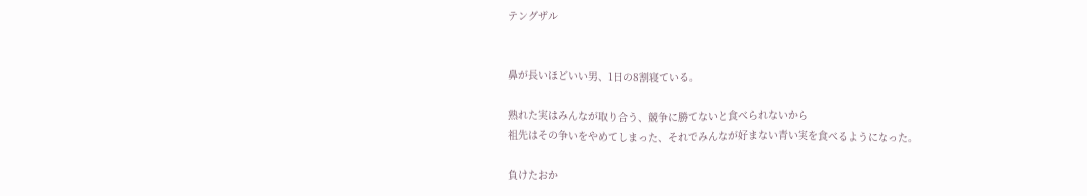テングザル


鼻が長いほどいい男、1日の8割寝ている。

熟れた実はみんなが取り合う、競争に勝てないと食べられないから
祖先はその争いをやめてしまった、それでみんなが好まない青い実を食べるようになった。

負けたおか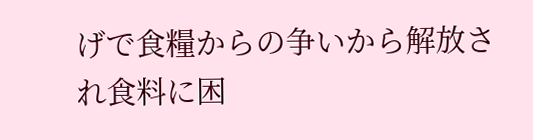げで食糧からの争いから解放され食料に困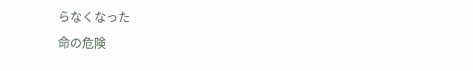らなくなった
命の危険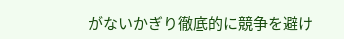がないかぎり徹底的に競争を避け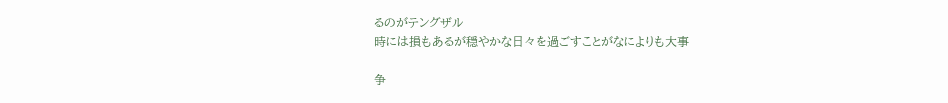るのがテングザル
時には損もあるが穏やかな日々を過ごすことがなによりも大事

争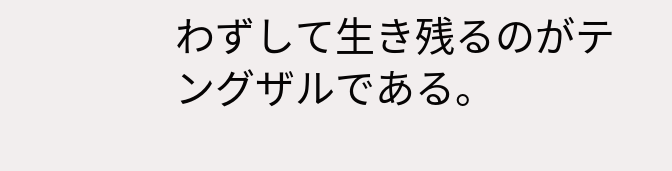わずして生き残るのがテングザルである。